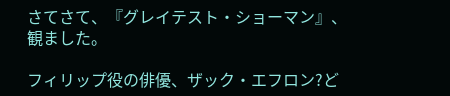さてさて、『グレイテスト・ショーマン』、観ました。

フィリップ役の俳優、ザック・エフロン?ど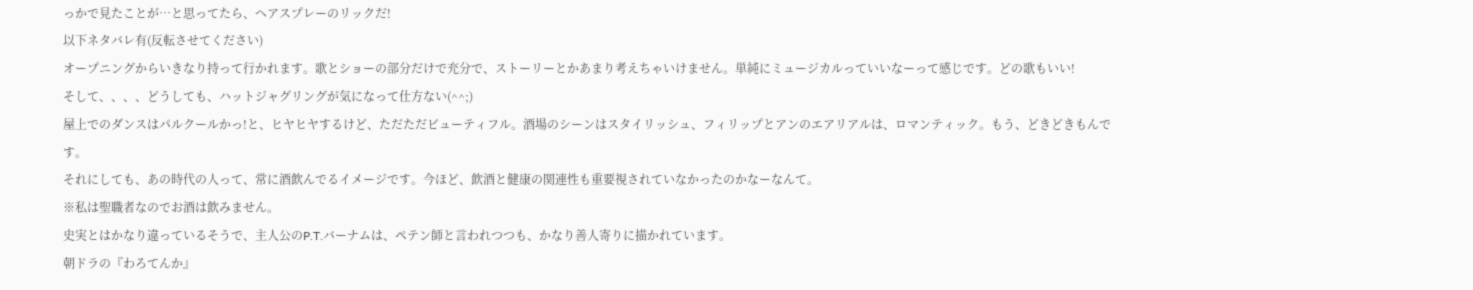っかで見たことが…と思ってたら、ヘアスプレーのリックだ!
以下ネタバレ有(反転させてください)
オープニングからいきなり持って行かれます。歌とショーの部分だけで充分で、ストーリーとかあまり考えちゃいけません。単純にミュージカルっていいなーって感じです。どの歌もいい!
そして、、、、どうしても、ハットジャグリングが気になって仕方ない(^^;)
屋上でのダンスはパルクールかっ!と、ヒヤヒヤするけど、ただただビューティフル。酒場のシーンはスタイリッシュ、フィリップとアンのエアリアルは、ロマンティック。もう、どきどきもんです。
それにしても、あの時代の人って、常に酒飲んでるイメージです。今ほど、飲酒と健康の関連性も重要視されていなかったのかなーなんて。
※私は聖職者なのでお酒は飲みません。
史実とはかなり違っているそうで、主人公のP.T.バーナムは、ペテン師と言われつつも、かなり善人寄りに描かれています。
朝ドラの『わろてんか』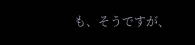も、そうですが、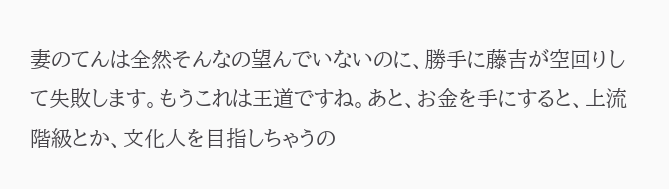妻のてんは全然そんなの望んでいないのに、勝手に藤吉が空回りして失敗します。もうこれは王道ですね。あと、お金を手にすると、上流階級とか、文化人を目指しちゃうの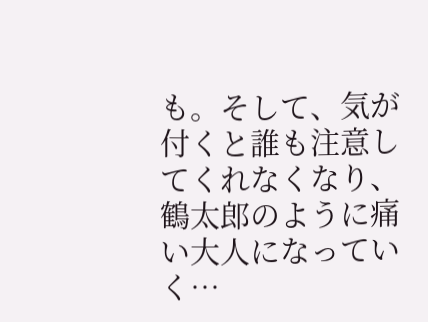も。そして、気が付くと誰も注意してくれなくなり、鶴太郎のように痛い大人になっていく…